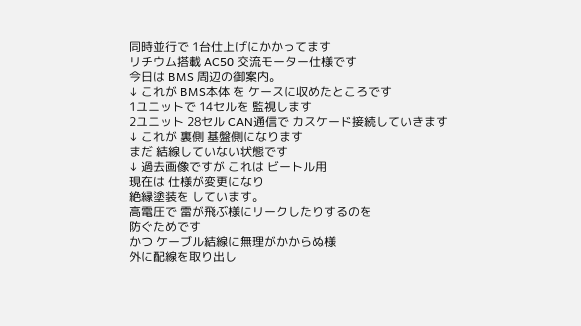同時並行で 1台仕上げにかかってます
リチウム搭載 AC50 交流モーター仕様です
今日は BMS 周辺の御案内。
↓ これが BMS本体 を ケースに収めたところです
1ユニットで 14セルを 監視します
2ユニット 28セル CAN通信で カスケード接続していきます
↓ これが 裏側 基盤側になります
まだ 結線していない状態です
↓ 過去画像ですが これは ビートル用
現在は 仕様が変更になり
絶縁塗装を しています。
高電圧で 雷が飛ぶ様にリークしたりするのを
防ぐためです
かつ ケーブル結線に無理がかからぬ様
外に配線を取り出し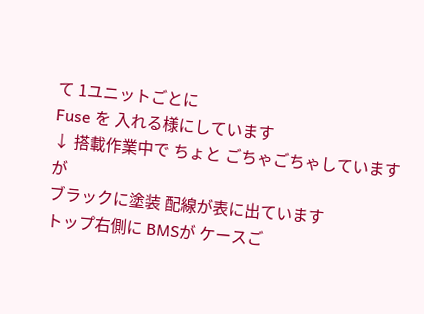て 1ユニットごとに
Fuse を 入れる様にしています
↓ 搭載作業中で ちょと ごちゃごちゃしていますが
ブラックに塗装 配線が表に出ています
トップ右側に BMSが ケースご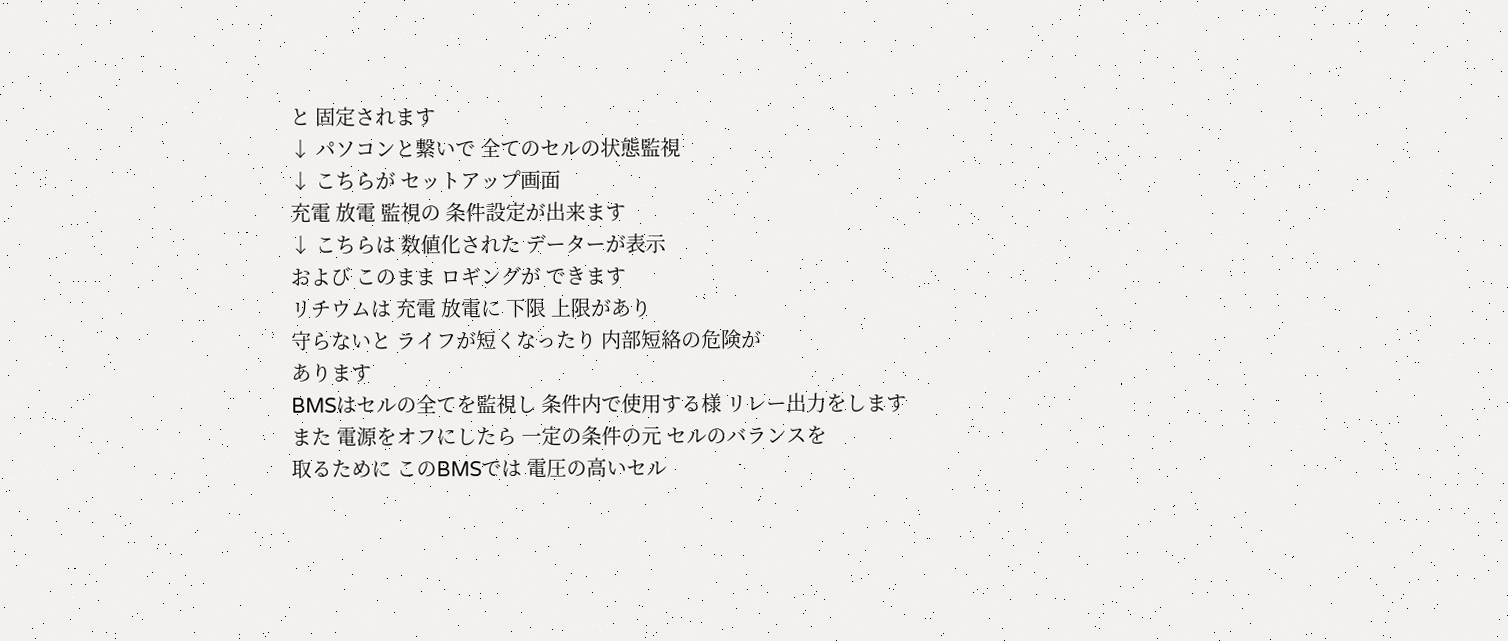と 固定されます
↓ パソコンと繋いで 全てのセルの状態監視
↓ こちらが セットアップ画面
充電 放電 監視の 条件設定が出来ます
↓ こちらは 数値化された データーが表示
および このまま ロギングが できます
リチウムは 充電 放電に 下限 上限があり
守らないと ライフが短くなったり 内部短絡の危険が
あります
BMSはセルの全てを監視し 条件内で使用する様 リレー出力をします
また 電源をオフにしたら 一定の条件の元 セルのバランスを
取るために このBMSでは 電圧の高いセル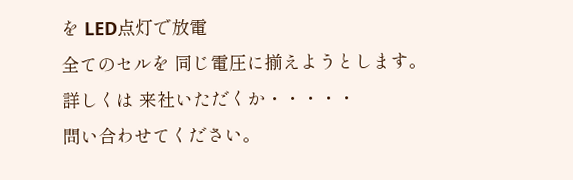を LED点灯で放電
全てのセルを 同じ電圧に揃えようとします。
詳しくは 来社いただくか・・・・・
問い合わせてください。